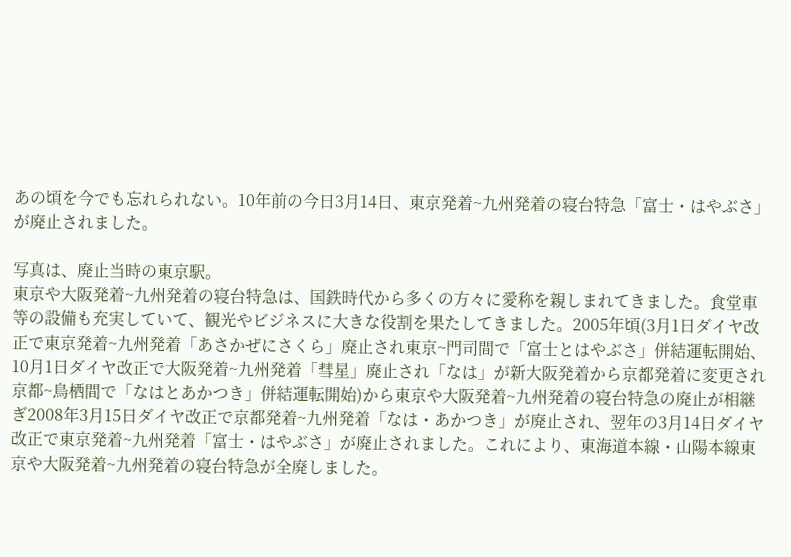あの頃を今でも忘れられない。10年前の今日3月14日、東京発着~九州発着の寝台特急「富士・はやぶさ」が廃止されました。

写真は、廃止当時の東京駅。
東京や大阪発着~九州発着の寝台特急は、国鉄時代から多くの方々に愛称を親しまれてきました。食堂車等の設備も充実していて、観光やビジネスに大きな役割を果たしてきました。2005年頃(3月1日ダイヤ改正で東京発着~九州発着「あさかぜにさくら」廃止され東京~門司間で「富士とはやぶさ」併結運転開始、10月1日ダイヤ改正で大阪発着~九州発着「彗星」廃止され「なは」が新大阪発着から京都発着に変更され京都~鳥栖間で「なはとあかつき」併結運転開始)から東京や大阪発着~九州発着の寝台特急の廃止が相継ぎ2008年3月15日ダイヤ改正で京都発着~九州発着「なは・あかつき」が廃止され、翌年の3月14日ダイヤ改正で東京発着~九州発着「富士・はやぶさ」が廃止されました。これにより、東海道本線・山陽本線東京や大阪発着~九州発着の寝台特急が全廃しました。